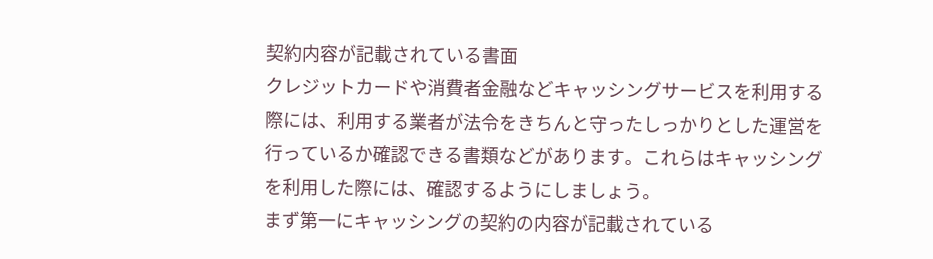契約内容が記載されている書面
クレジットカードや消費者金融などキャッシングサービスを利用する際には、利用する業者が法令をきちんと守ったしっかりとした運営を行っているか確認できる書類などがあります。これらはキャッシングを利用した際には、確認するようにしましょう。
まず第一にキャッシングの契約の内容が記載されている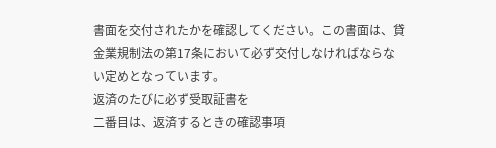書面を交付されたかを確認してください。この書面は、貸金業規制法の第17条において必ず交付しなければならない定めとなっています。
返済のたびに必ず受取証書を
二番目は、返済するときの確認事項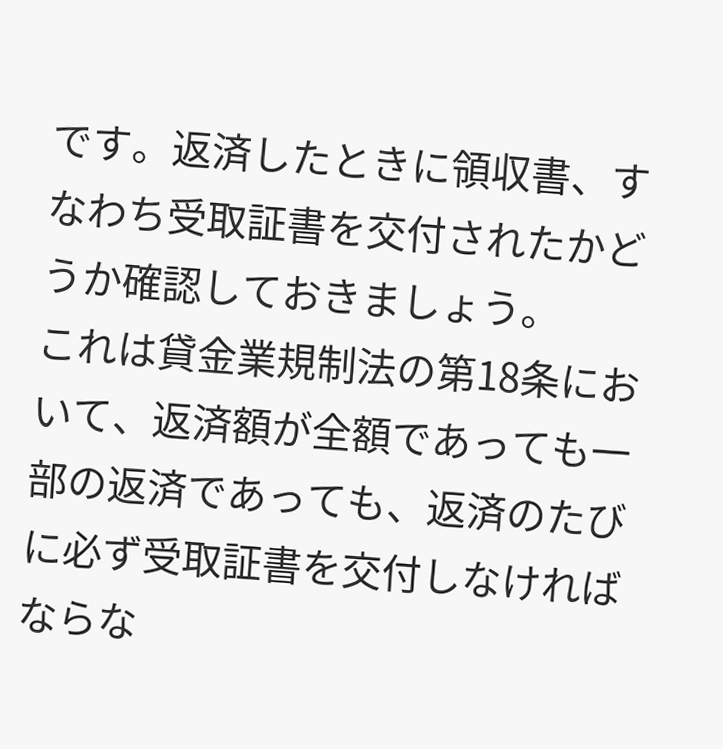です。返済したときに領収書、すなわち受取証書を交付されたかどうか確認しておきましょう。
これは貸金業規制法の第18条において、返済額が全額であっても一部の返済であっても、返済のたびに必ず受取証書を交付しなければならな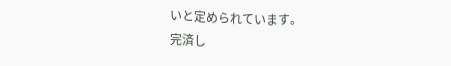いと定められています。
完済し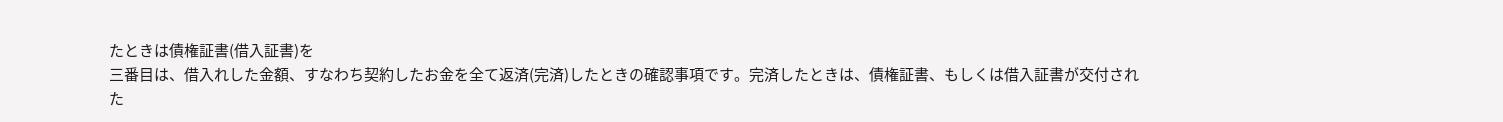たときは債権証書(借入証書)を
三番目は、借入れした金額、すなわち契約したお金を全て返済(完済)したときの確認事項です。完済したときは、債権証書、もしくは借入証書が交付された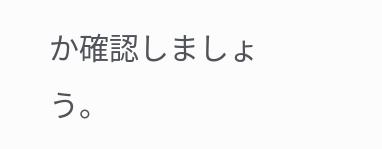か確認しましょう。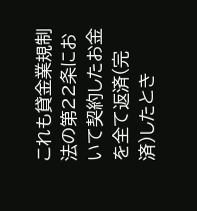これも貸金業規制法の第22条において契約したお金を全て返済(完済)したとき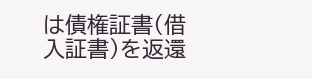は債権証書(借入証書)を返還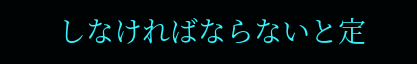しなければならないと定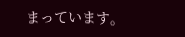まっています。